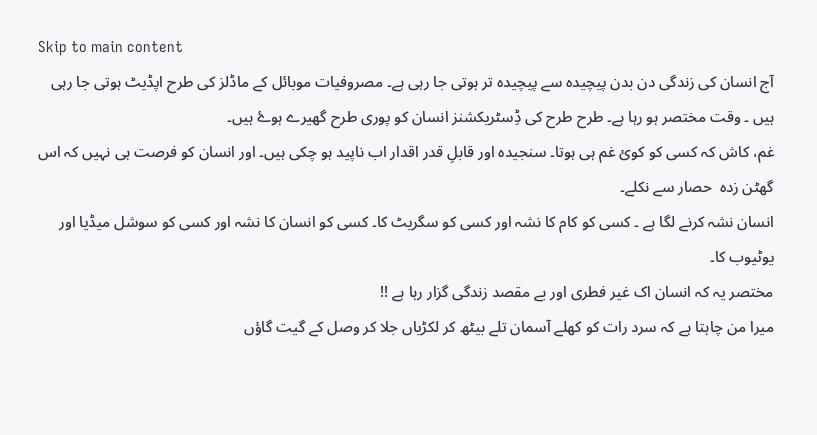Skip to main content
آج انسان کی زندگی دن بدن پیچیدہ سے پیچیدہ تر ہوتی جا رہی ہے۔ مصروفیات موبائل کے ماڈلز کی طرح اپڈیٹ ہوتی جا رہی ہیں ۔ وقت مختصر ہو رہا ہے۔ طرح طرح کی ڈِسٹریکشنز انسان کو پوری طرح گھیرے ہوۓ ہیں۔
غم، کاش کہ کسی کو کوئ غم ہی ہوتا۔ سنجیدہ اور قابلِ قدر اقدار اب ناپید ہو چکی ہیں۔ اور انسان کو فرصت ہی نہیں کہ اس گھٹن زدہ  حصار سے نکلے۔
انسان نشہ کرنے لگا ہے ۔ کسی کو کام کا نشہ اور کسی کو سگریٹ کا۔ کسی کو انسان کا نشہ اور کسی کو سوشل میڈیا اور یوٹیوب کا۔
مختصر یہ کہ انسان اک غیر فطری اور بے مقصد زندگی گزار رہا ہے !!
میرا من چاہتا ہے کہ سرد رات کو کھلے آسمان تلے بیٹھ کر لکڑیاں جلا کر وصل کے گیت گاؤں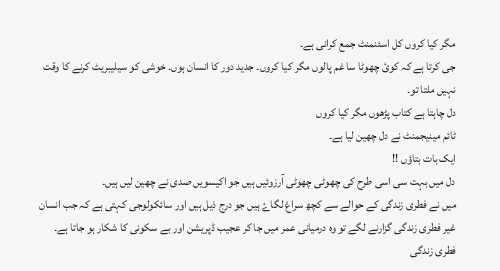مگر کیا کروں کل اسئنمنٹ جمع کرانی ہے۔
جی کرتا ہے کہ کوئ چھوٹا سا غم پالوں مگر کیا کروں۔ جدید دور کا انسان ہوں۔ خوشی کو سیلیبریٹ کرنے کا وقت نہیں ملتا تو۔
دل چاہتا ہے کتاب پڑھوں مگر کیا کروں
ٹائم مینیجمنٹ نے دل چھین لیا ہے۔
ایک بات بتاؤں !!
دل میں بہت سی اسی طرح کی چھوٹی چھوٹی آرزوئیں ہیں جو اکیسویں صدی نے چھین لیں ہیں۔
میں نے فطری زندگی کے حوالے سے کچھ سراغ لگاۓ ہیں جو درج ذیل ہیں اور سائکولوجی کہتی ہے کہ جب انسان غیر فطری زندگی گزارنے لگے تو وہ درمیانی عمر میں جا کر عجیب ڈپریشن اور بے سکونی کا شکار ہو جاتا ہے۔
فطری زندگی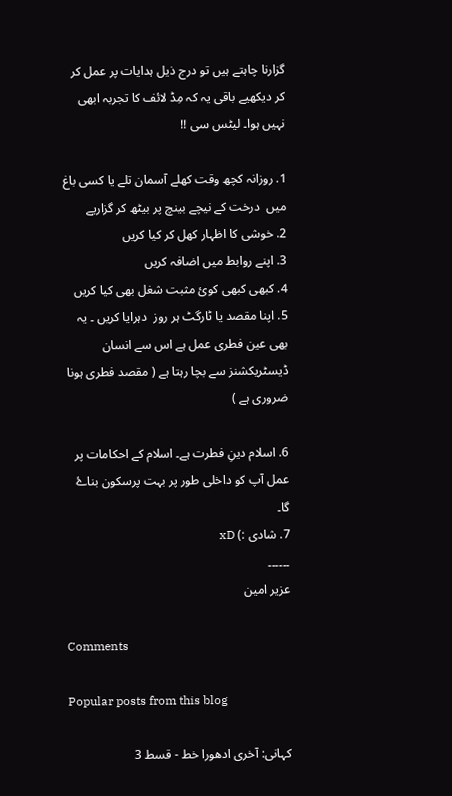گزارنا چاہتے ہیں تو درج ذیل ہدایات پر عمل کر کر دیکھیے باقی یہ کہ مِڈ لائف کا تجربہ ابھی نہیں ہوا۔ لیٹس سی !!

1. روزانہ کچھ وقت کھلے آسمان تلے یا کسی باغ میں  درخت کے نیچے بینچ پر بیٹھ کر گزاریے
2. خوشی کا اظہار کھل کر کیا کریں
3. اپنے روابط میں اضافہ کریں
4. کبھی کبھی کوئ مثبت شغل بھی کیا کریں
5. اپنا مقصد یا ٹارگٹ ہر روز  دہرایا کریں ۔ یہ بھی عین فطری عمل ہے اس سے انسان ڈیسٹریکشنز سے بچا رہتا ہے ( مقصد فطری ہونا ضروری ہے )

6. اسلام دینِ فطرت ہے۔ اسلام کے احکامات پر عمل آپ کو داخلی طور پر بہت پرسکون بناۓ گا۔
7. شادی :) xD
۔۔۔۔۔۔
عزیر امین

Comments

Popular posts from this blog

کہانی: آخری ادھورا خط - قسط 3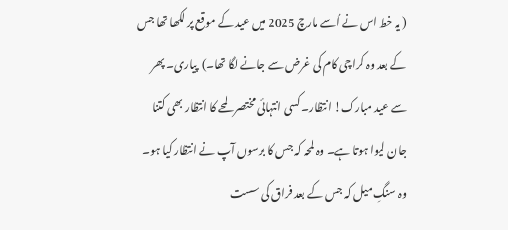( یہ خط اس نے اُسے مارچ 2025 میں عید کے موقع پر لکھا تھا جس کے بعد وہ کراچی کام کی غرض سے جانے لگا تھا۔)  پیاری۔ پھر سے عید مبارک! انتظار۔ کسی انتہائی مختصر لمحے کا انتظار بھی کتنا جان لیوا ہوتا ہے۔ وہ لمحہ کہ جس کا برسوں آپ نے انتظار کیا ہو۔ وہ سنگِ میل کہ جس کے بعد فراق کی سست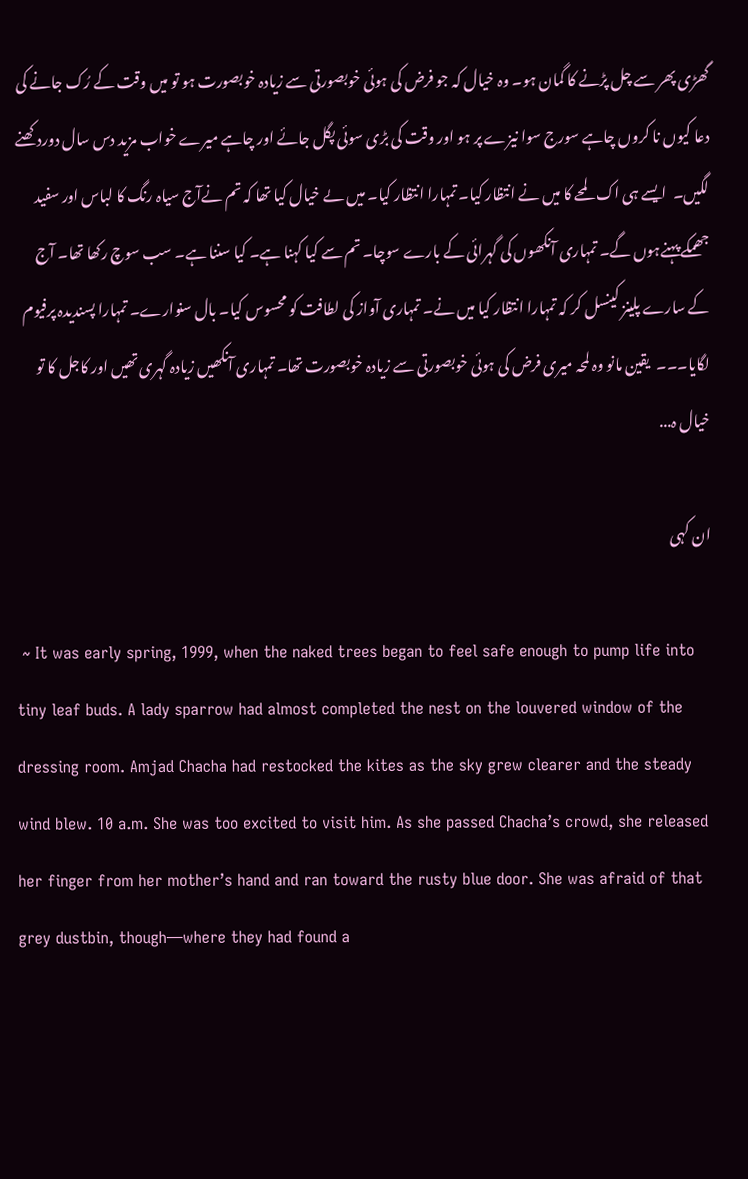گھڑی پھر سے چل پڑنے کا گمان ہو۔ وہ خیال کہ جو فرض کی ہوئی خوبصورتی سے زیادہ خوبصورت ہو تو میں وقت کے رُک جانے کی دعا کیوں نا کروں چاہے سورج سوا نیزے پر ہو اور وقت کی بڑی سوئی پگل جائے اور چاہے میرے خواب مزید دس سال دوردکھنے لگیں۔  ایسے ہی اک لمحے کا میں نے انتظار کیا۔ تمہارا انتظار کیا۔ میں ںے خیال کیا تھا کہ تم نےآج سیاہ رنگ کا لباس اور سفید جھمکے پہنےہوں گے۔ تمہاری آنکھوں کی گہرائی کے بارے سوچا۔ تم سے کیا کہنا ہے۔ کیا سننا ہے۔ سب سوچ رکھا تھا۔ آج کے سارے پلینز کینسل کر کہ تمہارا انتظار کیا میں نے۔ تمہاری آواز کی لطافت کو محسوس کیا۔ بال سنوارے۔ تمہارا پسندیدہ پرفیوم لگایا۔۔۔  یقین مانو وہ لمحہ میری فرض کی ہوئی خوبصورتی سے زیادہ خوبصورت تھا۔ تمہاری آنکھیں زیادہ گہری تھیں اور کاجل کا تو خیال ہ...

ان کہی

 ~ It was early spring, 1999, when the naked trees began to feel safe enough to pump life into tiny leaf buds. A lady sparrow had almost completed the nest on the louvered window of the dressing room. Amjad Chacha had restocked the kites as the sky grew clearer and the steady wind blew. 10 a.m. She was too excited to visit him. As she passed Chacha’s crowd, she released her finger from her mother’s hand and ran toward the rusty blue door. She was afraid of that grey dustbin, though—where they had found a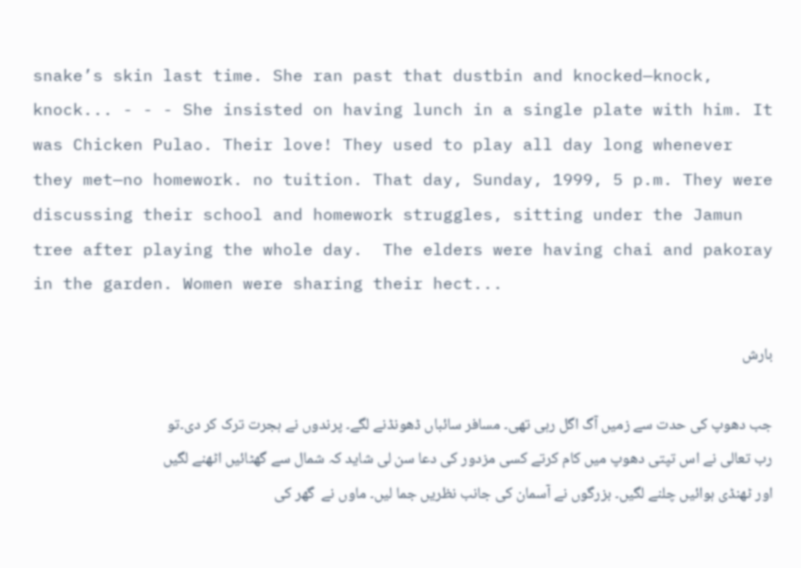snake’s skin last time. She ran past that dustbin and knocked—knock, knock... - - - She insisted on having lunch in a single plate with him. It was Chicken Pulao. Their love! They used to play all day long whenever they met—no homework. no tuition. That day, Sunday, 1999, 5 p.m. They were discussing their school and homework struggles, sitting under the Jamun tree after playing the whole day.  The elders were having chai and pakoray in the garden. Women were sharing their hect...

بارش

جب دھوپ کی حدت سے زمیں آگ اگل رہی تھی۔ مسافر سائباں ڈھونڈنے لگے۔ پرندوں نے ہجرت ترک کر دی۔تو رب تعالی نے اس تپتی دھوپ میں کام کرتے کسی مزدور کی دعا سن لی شاید کہ شمال سے گھٹائیں اٹھنے لگیں اور ٹھنڈی ہوائیں چلنے لگیں۔ بزرگوں نے آسمان کی جانب نظریں جما لیں۔ ماوں نے  گھر کی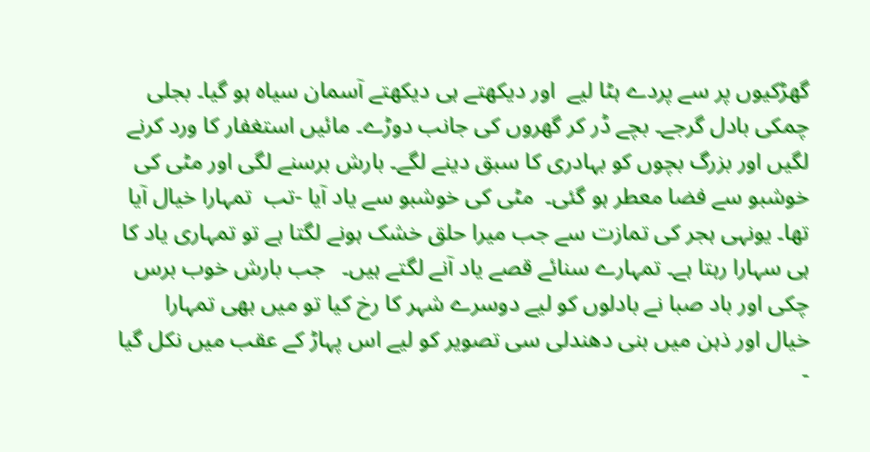گھڑکیوں پر سے پردے ہٹا لیے  اور دیکھتے ہی دیکھتے آسمان سیاہ ہو گیا۔ بجلی چمکی بادل گرجے۔ بچے ڈر کر گھروں کی جانب دوڑے۔ مائیں استغفار کا ورد کرنے لگیں اور بزرگ بچوں کو بہادری کا سبق دینے لگے۔ بارش برسنے لگی اور مٹی کی خوشبو سے فضا معطر ہو گئی۔  مٹی کی خوشبو سے یاد آیا -تب  تمہارا خیال آیا تھا۔ یونہی ہجر کی تمازت سے جب میرا حلق خشک ہونے لگتا ہے تو تمہاری یاد کا ہی سہارا رہتا ہے۔ تمہارے سنائے قصے یاد آنے لگتے ہیں۔   جب بارش خوب برس چکی اور باد صبا نے بادلوں کو لیے دوسرے شہر کا رخ کیا تو میں بھی تمہارا خیال اور ذہن میں بنی دھندلی سی تصویر کو لیے اس پہاڑ کے عقب میں نکل گیا -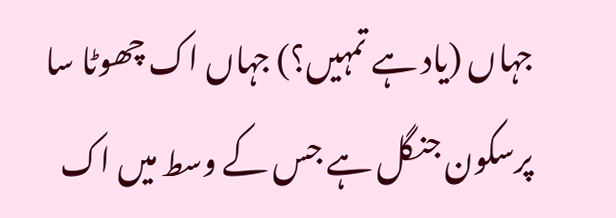جہاں (یاد ہے تمہیں؟) جہاں اک چھوٹا سا پرسکون جنگل ہے جس کے وسط میں اک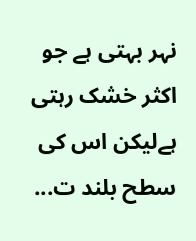نہر بہتی ہے جو اکثر خشک رہتی ہےلیکن اس کی سطح بلند ت...